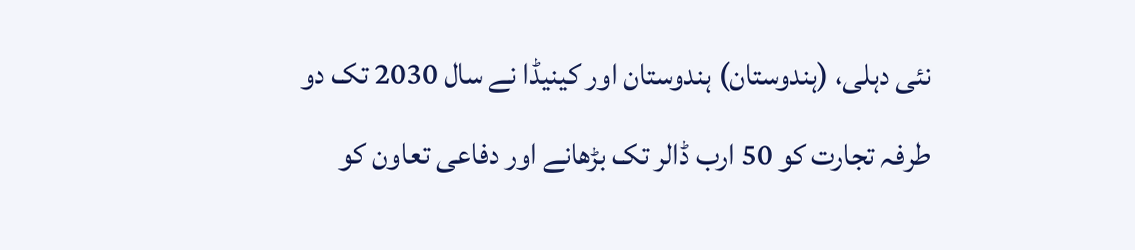نئی دہلی، (ہندوستان) ہندوستان اور کینیڈا نے سال 2030 تک دو طرفہ تجارت کو 50 ارب ڈالر تک بڑھانے اور دفاعی تعاون کو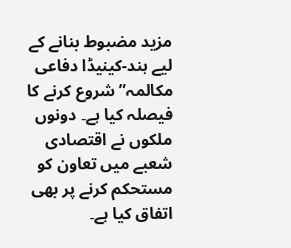مزید مضبوط بنانے کے لیے ہند-کینیڈا دفاعی مکالمہ” شروع کرنے کا فیصلہ کیا ہے۔ دونوں ملکوں نے اقتصادی شعبے میں تعاون کو مستحکم کرنے پر بھی اتفاق کیا ہے۔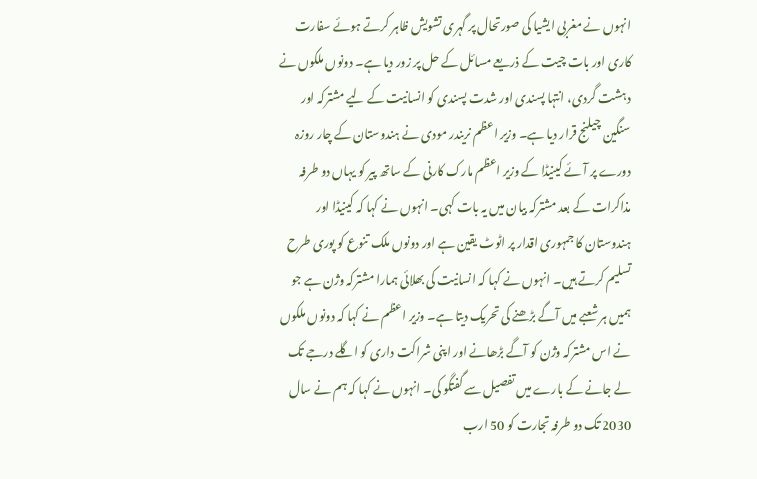انہوں نے مغربی ایشیا کی صورتحال پر گہری تشویش ظاہر کرتے ہوئے سفارت کاری اور بات چیت کے ذریعے مسائل کے حل پر زور دیا ہے۔ دونوں ملکوں نے دہشت گردی، انتہا پسندی اور شدت پسندی کو انسانیت کے لیے مشترکہ اور سنگین چیلنج قرار دیا ہے۔ وزیر اعظم نریندر مودی نے ہندوستان کے چار روزہ دورے پر آئے کینیڈا کے وزیر اعظم مارک کارنی کے ساتھ پیر کو یہاں دو طرفہ مذاکرات کے بعد مشترکہ بیان میں یہ بات کہی۔ انہوں نے کہا کہ کینیڈا اور ہندوستان کا جمہوری اقدار پر اٹوٹ یقین ہے اور دونوں ملک تنوع کو پوری طرح تسلیم کرتے ہیں۔ انہوں نے کہا کہ انسانیت کی بھلائی ہمارا مشترکہ وژن ہے جو ہمیں ہر شعبے میں آگے بڑھنے کی تحریک دیتا ہے۔ وزیر اعظم نے کہا کہ دونوں ملکوں نے اس مشترکہ وژن کو آگے بڑھانے اور اپنی شراکت داری کو اگلے درجے تک لے جانے کے بارے میں تفصیل سے گفتگو کی۔ انہوں نے کہا کہ ہم نے سال 2030 تک دو طرفہ تجارت کو 50 ارب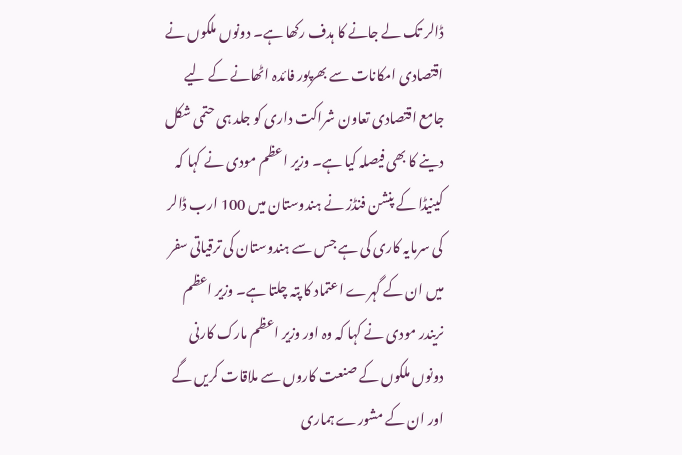ڈالر تک لے جانے کا ہدف رکھا ہے۔ دونوں ملکوں نے اقتصادی امکانات سے بھرپور فائدہ اٹھانے کے لیے جامع اقتصادی تعاون شراکت داری کو جلد ہی حتمی شکل دینے کا بھی فیصلہ کیا ہے۔ وزیر اعظم مودی نے کہا کہ کینیڈا کے پنشن فنڈز نے ہندوستان میں 100 ارب ڈالر کی سرمایہ کاری کی ہے جس سے ہندوستان کی ترقیاتی سفر میں ان کے گہرے اعتماد کا پتہ چلتا ہے۔ وزیر اعظم نریندر مودی نے کہا کہ وہ اور وزیر اعظم مارک کارنی دونوں ملکوں کے صنعت کاروں سے ملاقات کریں گے اور ان کے مشورے ہماری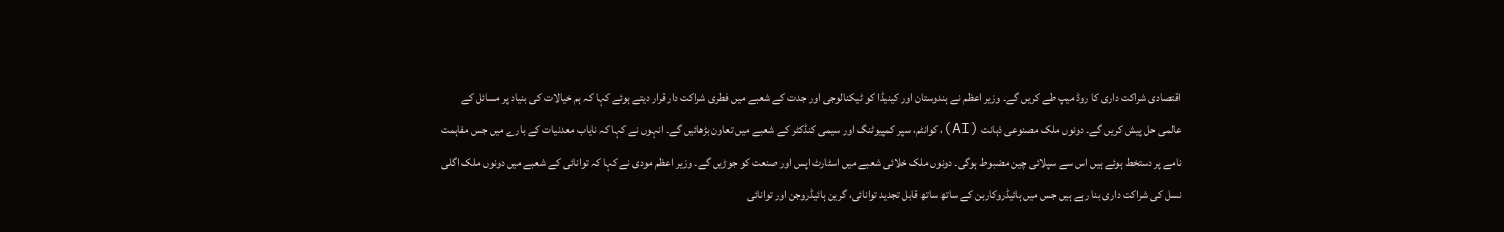اقتصادی شراکت داری کا روڈ میپ طے کریں گے۔ وزیر اعظم نے ہندوستان اور کینیڈا کو ٹیکنالوجی اور جدت کے شعبے میں فطری شراکت دار قرار دیتے ہوئے کہا کہ ہم خیالات کی بنیاد پر مسائل کے عالمی حل پیش کریں گے۔ دونوں ملک مصنوعی ذہانت (AI)، کوانٹم، سپر کمپیوٹنگ اور سیمی کنڈکٹر کے شعبے میں تعاون بڑھائیں گے۔ انہوں نے کہا کہ نایاب معدنیات کے بارے میں جس مفاہمت نامے پر دستخط ہوئے ہیں اس سے سپلائی چین مضبوط ہوگی۔ دونوں ملک خلائی شعبے میں اسٹارٹ اپس اور صنعت کو جوڑیں گے۔ وزیر اعظم مودی نے کہا کہ توانائی کے شعبے میں دونوں ملک اگلی نسل کی شراکت داری بنا رہے ہیں جس میں ہائیڈروکاربن کے ساتھ ساتھ قابل تجدید توانائی، گرین ہائیڈروجن اور توانائی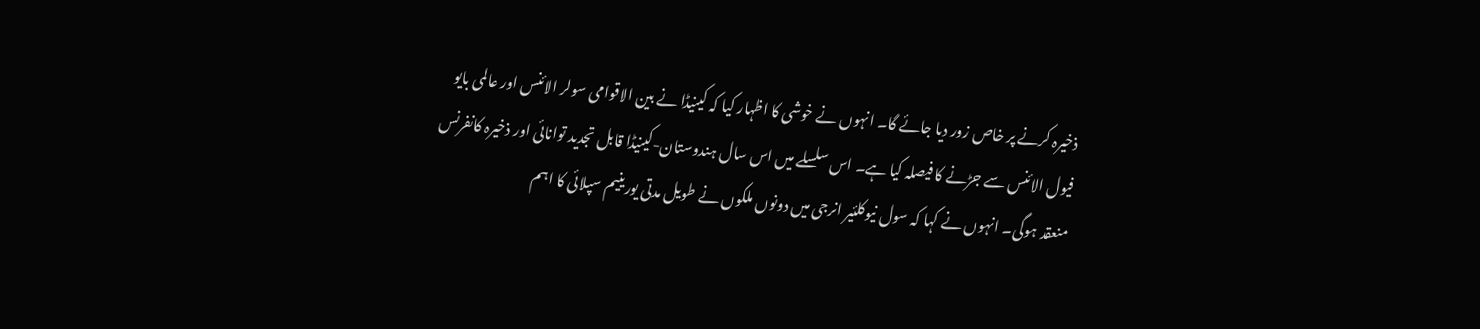ذخیرہ کرنے پر خاص زور دیا جائے گا۔ انہوں نے خوشی کا اظہار کیا کہ کینیڈا نے بین الاقوامی سولر الائنس اور عالمی بایو فیول الائنس سے جڑنے کا فیصلہ کیا ہے۔ اس سلسلے میں اس سال ہندوستان-کینیڈا قابل تجدید توانائی اور ذخیرہ کانفرنس منعقد ہوگی۔ انہوں نے کہا کہ سول نیوکلئیر انرجی میں دونوں ملکوں نے طویل مدتی یورینیم سپلائی کا اہم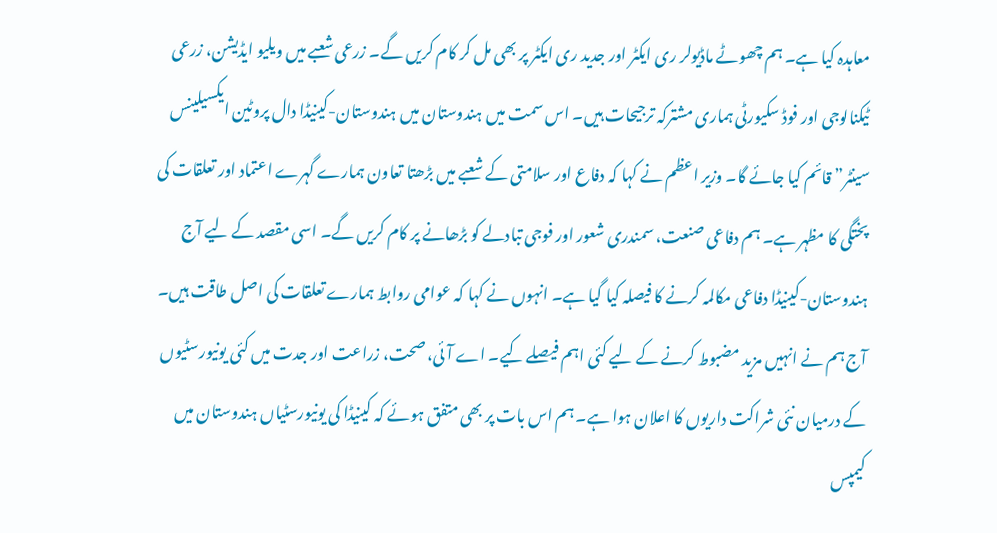معاہدہ کیا ہے۔ ہم چھوٹے ماڈیولر ری ایکٹر اور جدید ری ایکٹر پر بھی مل کر کام کریں گے۔ زرعی شعبے میں ویلیو ایڈیشن، زرعی ٹیکنالوجی اور فوڈ سکیورٹی ہماری مشترکہ ترجیحات ہیں۔ اس سمت میں ہندوستان میں ہندوستان-کینیڈا دال پروٹین ایکسیلینس سینٹر” قائم کیا جائے گا۔ وزیر اعظم نے کہا کہ دفاع اور سلامتی کے شعبے میں بڑھتا تعاون ہمارے گہرے اعتماد اور تعلقات کی پختگی کا مظہر ہے۔ ہم دفاعی صنعت، سمندری شعور اور فوجی تبادلے کو بڑھانے پر کام کریں گے۔ اسی مقصد کے لیے آج ہندوستان-کینیڈا دفاعی مکالمہ کرنے کا فیصلہ کیا گیا ہے۔ انہوں نے کہا کہ عوامی روابط ہمارے تعلقات کی اصل طاقت ہیں۔ آج ہم نے انہیں مزید مضبوط کرنے کے لیے کئی اہم فیصلے کیے۔ اے آئی، صحت، زراعت اور جدت میں کئی یونیورسٹیوں کے درمیان نئی شراکت داریوں کا اعلان ہوا ہے۔ ہم اس بات پر بھی متفق ہوئے کہ کینیڈا کی یونیورسٹیاں ہندوستان میں کیمپس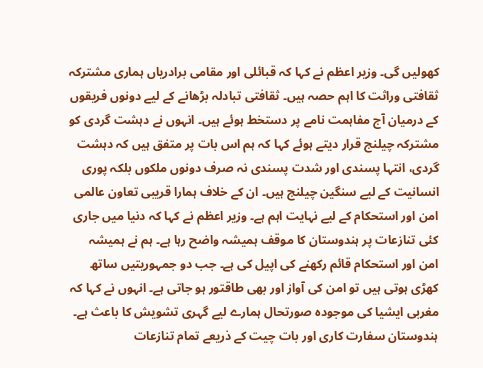کھولیں گی۔ وزیر اعظم نے کہا کہ قبائلی اور مقامی برادریاں ہماری مشترکہ ثقافتی وراثت کا اہم حصہ ہیں۔ ثقافتی تبادلہ بڑھانے کے لیے دونوں فریقوں کے درمیان آج مفاہمت نامے پر دستخط ہوئے ہیں۔ انہوں نے دہشت گردی کو مشترکہ چیلنج قرار دیتے ہوئے کہا کہ ہم اس بات پر متفق ہیں کہ دہشت گردی، انتہا پسندی اور شدت پسندی نہ صرف دونوں ملکوں بلکہ پوری انسانیت کے لیے سنگین چیلنج ہیں۔ ان کے خلاف ہمارا قریبی تعاون عالمی امن اور استحکام کے لیے نہایت اہم ہے۔ وزیر اعظم نے کہا کہ دنیا میں جاری کئی تنازعات پر ہندوستان کا موقف ہمیشہ واضح رہا ہے۔ ہم نے ہمیشہ امن اور استحکام قائم رکھنے کی اپیل کی ہے۔ جب دو جمہوریتیں ساتھ کھڑی ہوتی ہیں تو امن کی آواز اور بھی طاقتور ہو جاتی ہے۔ انہوں نے کہا کہ مغربی ایشیا کی موجودہ صورتحال ہمارے لیے گہری تشویش کا باعث ہے۔ ہندوستان سفارت کاری اور بات چیت کے ذریعے تمام تنازعات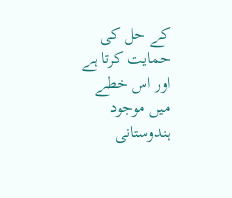کے حل کی حمایت کرتا ہے اور اس خطے میں موجود ہندوستانی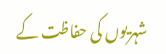شہریوں کی حفاظت کے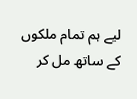لیے ہم تمام ملکوں کے ساتھ مل کر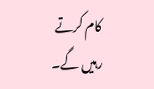کام کرتے رہیں گے۔